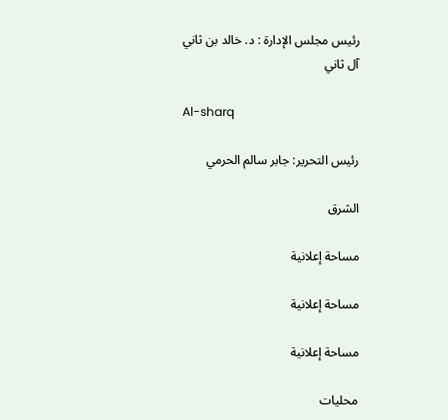رئيس مجلس الإدارة : د. خالد بن ثاني آل ثاني

Al-sharq

رئيس التحرير: جابر سالم الحرمي

الشرق

مساحة إعلانية

مساحة إعلانية

مساحة إعلانية

محليات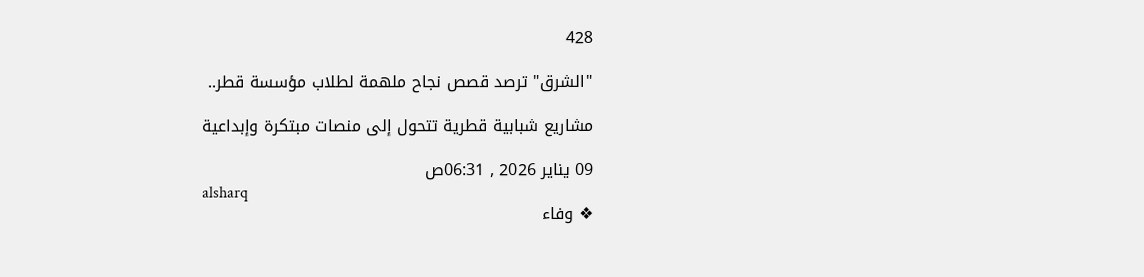428

"الشرق" ترصد قصص نجاح ملهمة لطلاب مؤسسة قطر..

مشاريع شبابية قطرية تتحول إلى منصات مبتكرة وإبداعية

09 يناير 2026 , 06:31ص
alsharq
❖ وفاء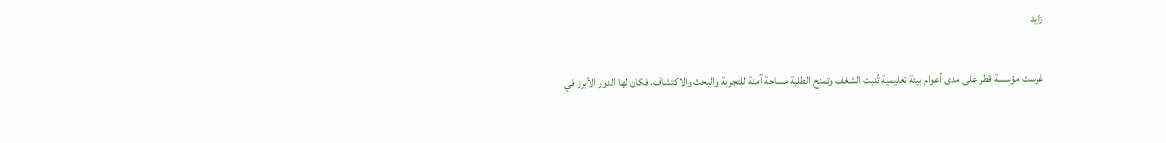زايد

غرست مؤسسة قطر على مدى أعوام بيئة تعليمية تُنبت الشغف وتمنح الطلبة مساحة آمنة للتجربة والبحث والاكتشاف، فكان لها الدور الأبرز في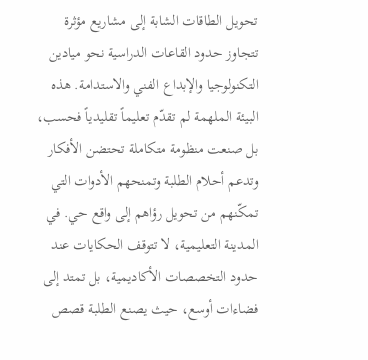تحويل الطاقات الشابة إلى مشاريع مؤثرة تتجاوز حدود القاعات الدراسية نحو ميادين التكنولوجيا والإبداع الفني والاستدامة. هذه البيئة الملهمة لم تقدّم تعليماً تقليدياً فحسب، بل صنعت منظومة متكاملة تحتضن الأفكار وتدعم أحلام الطلبة وتمنحهم الأدوات التي تمكّنهم من تحويل رؤاهم إلى واقع حي. في المدينة التعليمية، لا تتوقف الحكايات عند حدود التخصصات الأكاديمية، بل تمتد إلى فضاءات أوسع، حيث يصنع الطلبة قصص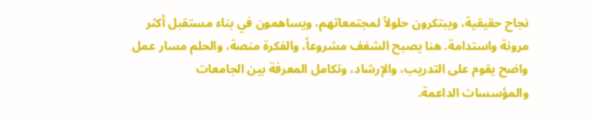نجاح حقيقية، ويبتكرون حلولاً لمجتمعاتهم، ويساهمون في بناء مستقبل أكثر مرونة واستدامة. هنا يصبح الشغف مشروعاً، والفكرة منصة، والحلم مسار عمل واضح يقوم على التدريب، والإرشاد، وتكامل المعرفة بين الجامعات والمؤسسات الداعمة.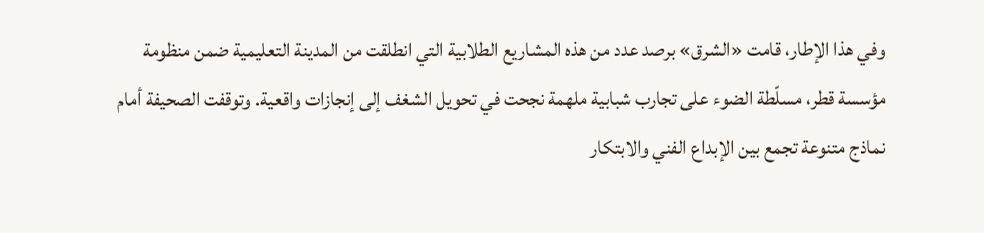وفي هذا الإطار، قامت «الشرق» برصد عدد من هذه المشاريع الطلابية التي انطلقت من المدينة التعليمية ضمن منظومة مؤسسة قطر، مسلّطة الضوء على تجارب شبابية ملهمة نجحت في تحويل الشغف إلى إنجازات واقعية. وتوقفت الصحيفة أمام نماذج متنوعة تجمع بين الإبداع الفني والابتكار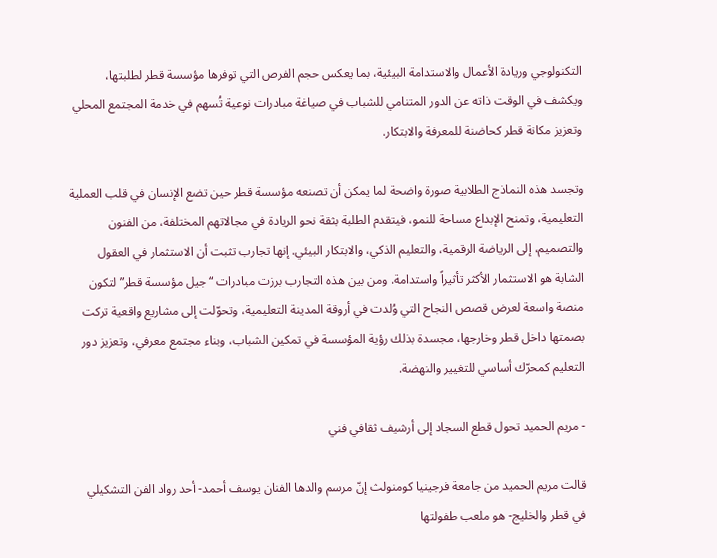التكنولوجي وريادة الأعمال والاستدامة البيئية، بما يعكس حجم الفرص التي توفرها مؤسسة قطر لطلبتها، ويكشف في الوقت ذاته عن الدور المتنامي للشباب في صياغة مبادرات نوعية تُسهم في خدمة المجتمع المحلي وتعزيز مكانة قطر كحاضنة للمعرفة والابتكار.

وتجسد هذه النماذج الطلابية صورة واضحة لما يمكن أن تصنعه مؤسسة قطر حين تضع الإنسان في قلب العملية التعليمية، وتمنح الإبداع مساحة للنمو، فيتقدم الطلبة بثقة نحو الريادة في مجالاتهم المختلفة، من الفنون والتصميم، إلى الرياضة الرقمية، والتعليم الذكي، والابتكار البيئي. إنها تجارب تثبت أن الاستثمار في العقول الشابة هو الاستثمار الأكثر تأثيراً واستدامة. ومن بين هذه التجارب برزت مبادرات “جيل مؤسسة قطر” لتكون منصة واسعة لعرض قصص النجاح التي وُلدت في أروقة المدينة التعليمية، وتحوّلت إلى مشاريع واقعية تركت بصمتها داخل قطر وخارجها، مجسدة بذلك رؤية المؤسسة في تمكين الشباب، وبناء مجتمع معرفي، وتعزيز دور التعليم كمحرّك أساسي للتغيير والنهضة.

- مريم الحميد تحول قطع السجاد إلى أرشيف ثقافي فني

قالت مريم الحميد من جامعة فرجينيا كومنولث إنّ مرسم والدها الفنان يوسف أحمد- أحد رواد الفن التشكيلي في قطر والخليج- هو ملعب طفولتها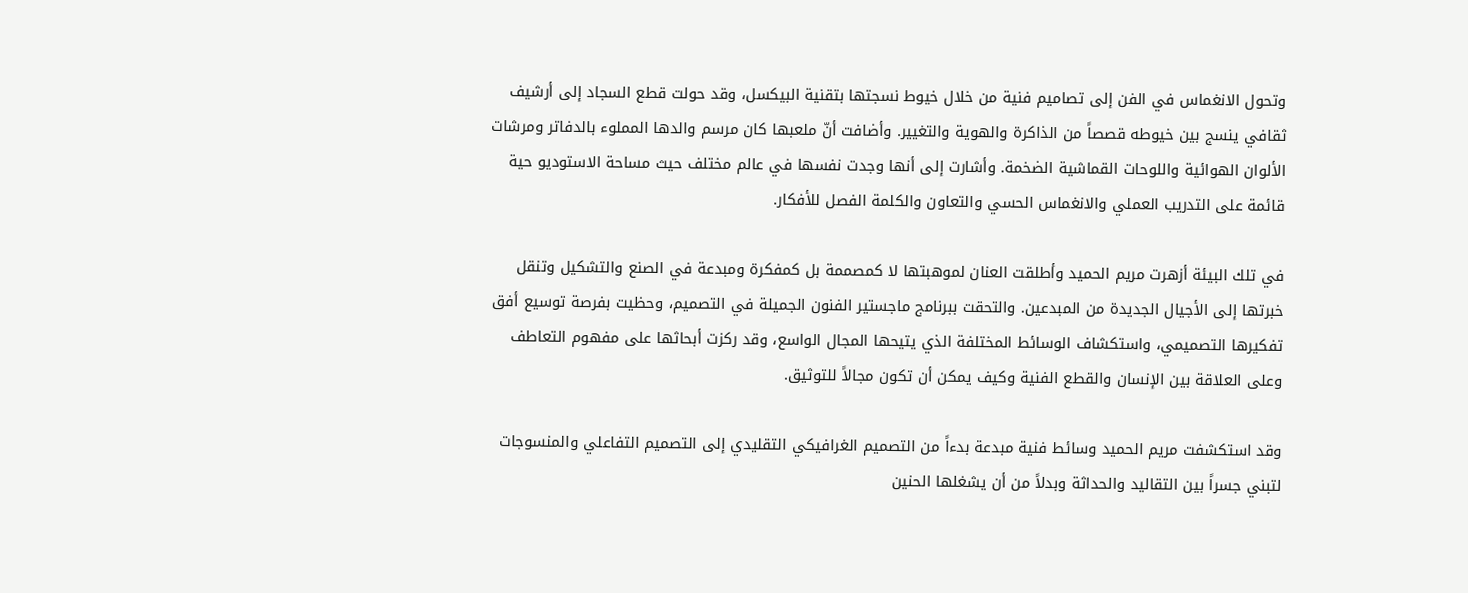وتحول الانغماس في الفن إلى تصاميم فنية من خلال خيوط نسجتها بتقنية البيكسل، وقد حولت قطع السجاد إلى أرشيف ثقافي ينسج بين خيوطه قصصاً من الذاكرة والهوية والتغيير. وأضافت أنّ ملعبها كان مرسم والدها المملوء بالدفاتر ومرشات الألوان الهوائية واللوحات القماشية الضخمة. وأشارت إلى أنها وجدت نفسها في عالم مختلف حيث مساحة الاستوديو حية قائمة على التدريب العملي والانغماس الحسي والتعاون والكلمة الفصل للأفكار.

في تلك البيئة أزهرت مريم الحميد وأطلقت العنان لموهبتها لا كمصممة بل كمفكرة ومبدعة في الصنع والتشكيل وتنقل خبرتها إلى الأجيال الجديدة من المبدعين. والتحقت ببرنامج ماجستير الفنون الجميلة في التصميم، وحظيت بفرصة توسيع أفق تفكيرها التصميمي، واستكشاف الوسائط المختلفة الذي يتيحها المجال الواسع، وقد ركزت أبحاثها على مفهوم التعاطف وعلى العلاقة بين الإنسان والقطع الفنية وكيف يمكن أن تكون مجالاً للتوثيق.

وقد استكشفت مريم الحميد وسائط فنية مبدعة بدءاً من التصميم الغرافيكي التقليدي إلى التصميم التفاعلي والمنسوجات لتبني جسراً بين التقاليد والحداثة وبدلاً من أن يشغلها الحنين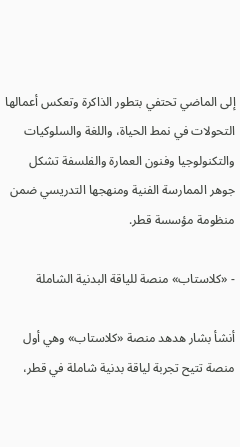إلى الماضي تحتفي بتطور الذاكرة وتعكس أعمالها التحولات في نمط الحياة، واللغة والسلوكيات والتكنولوجيا وفنون العمارة والفلسفة تشكل جوهر الممارسة الفنية ومنهجها التدريسي ضمن منظومة مؤسسة قطر.

- «كلاستاب» منصة للياقة البدنية الشاملة

أنشأ بشار هدهد منصة «كلاستاب» وهي أول منصة تتيح تجربة لياقة بدنية شاملة في قطر،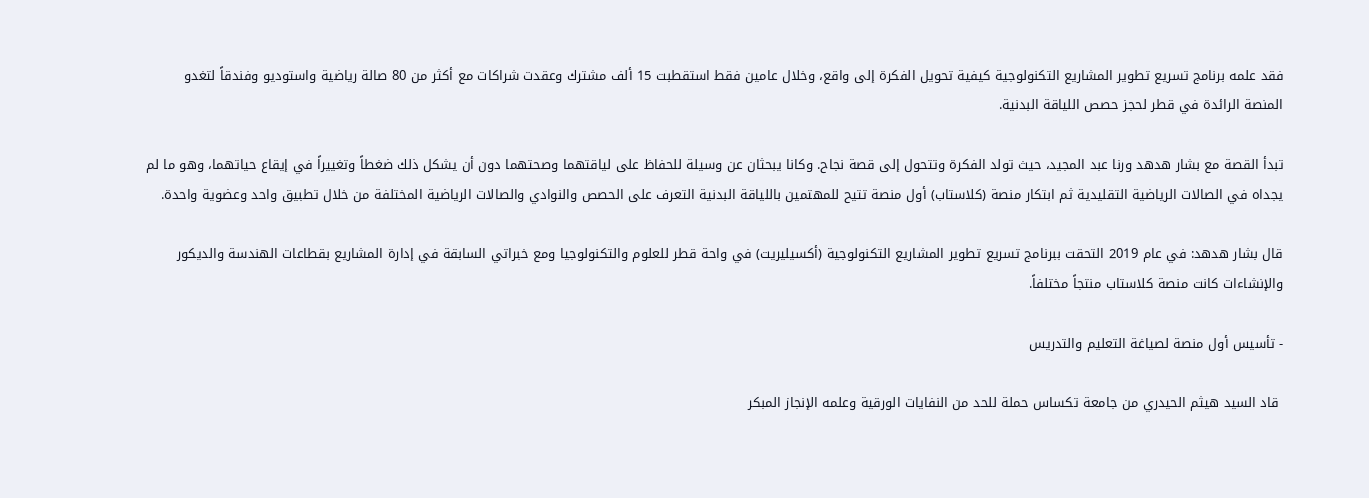فقد علمه برنامج تسريع تطوير المشاريع التكنولوجية كيفية تحويل الفكرة إلى واقع، وخلال عامين فقط استقطبت 15 ألف مشترك وعقدت شراكات مع أكثر من 80 صالة رياضية واستوديو وفندقاً لتغدو المنصة الرائدة في قطر لحجز حصص اللياقة البدنية.

تبدأ القصة مع بشار هدهد ورنا عبد المجيد، حيث تولد الفكرة وتتحول إلى قصة نجاح. وكانا يبحثان عن وسيلة للحفاظ على لياقتهما وصحتهما دون أن يشكل ذلك ضغطاً وتغييراً في إيقاع حياتهما، وهو ما لم يجداه في الصالات الرياضية التقليدية ثم ابتكار منصة (كلاستاب) أول منصة تتيح للمهتمين باللياقة البدنية التعرف على الحصص والنوادي والصالات الرياضية المختلفة من خلال تطبيق واحد وعضوية واحدة.

قال بشار هدهد: في عام 2019 التحقت ببرنامج تسريع تطوير المشاريع التكنولوجية (أكسيليريت) في واحة قطر للعلوم والتكنولوجيا ومع خبراتي السابقة في إدارة المشاريع بقطاعات الهندسة والديكور والإنشاءات كانت منصة كلاستاب منتجاً مختلفاً.

- تأسيس أول منصة لصياغة التعليم والتدريس

 قاد السيد هيثم الحيدري من جامعة تكساس حملة للحد من النفايات الورقية وعلمه الإنجاز المبكر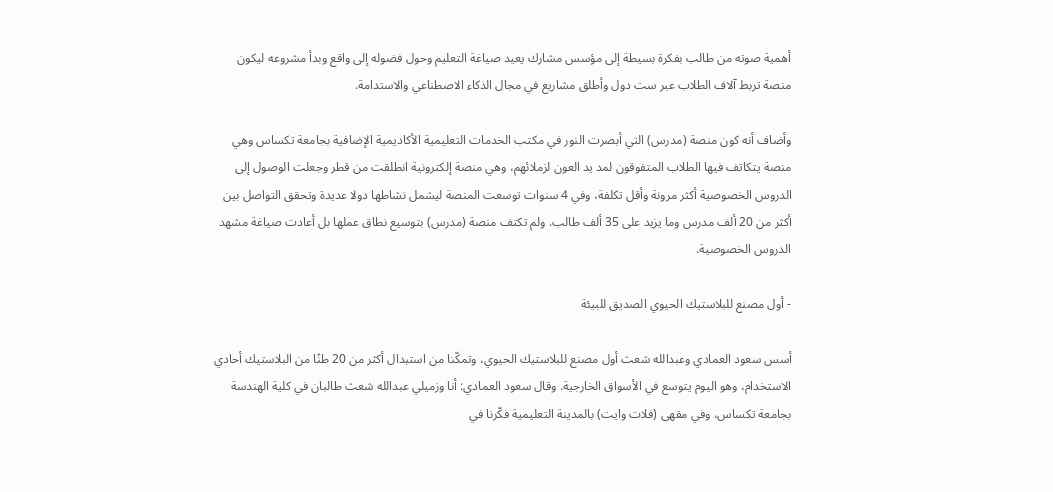أهمية صوته من طالب بفكرة بسيطة إلى مؤسس مشارك يعيد صياغة التعليم وحول فضوله إلى واقع وبدأ مشروعه ليكون منصة تربط آلاف الطلاب عبر ست دول وأطلق مشاريع في مجال الذكاء الاصطناعي والاستدامة.

وأضاف أنه كون منصة (مدرس) التي أبصرت النور في مكتب الخدمات التعليمية الأكاديمية الإضافية بجامعة تكساس وهي منصة يتكاتف فيها الطلاب المتفوقون لمد يد العون لزملائهم، وهي منصة إلكترونية انطلقت من قطر وجعلت الوصول إلى الدروس الخصوصية أكثر مرونة وأقل تكلفة، وفي 4 سنوات توسعت المنصة ليشمل نشاطها دولا عديدة وتحقق التواصل بين أكثر من 20 ألف مدرس وما يزيد على 35 ألف طالب. ولم تكتف منصة (مدرس) بتوسيع نطاق عملها بل أعادت صياغة مشهد الدروس الخصوصية.

- أول مصنع للبلاستيك الحيوي الصديق للبيئة

أسس سعود العمادي وعبدالله شعث أول مصنع للبلاستيك الحيوي، وتمكّنا من استبدال أكثر من 20 طنًا من البلاستيك أحادي الاستخدام، وهو اليوم يتوسع في الأسواق الخارجية. وقال سعود العمادي: أنا وزميلي عبدالله شعث طالبان في كلية الهندسة بجامعة تكساس، وفي مقهى (فلات وايت) بالمدينة التعليمية فكّرنا في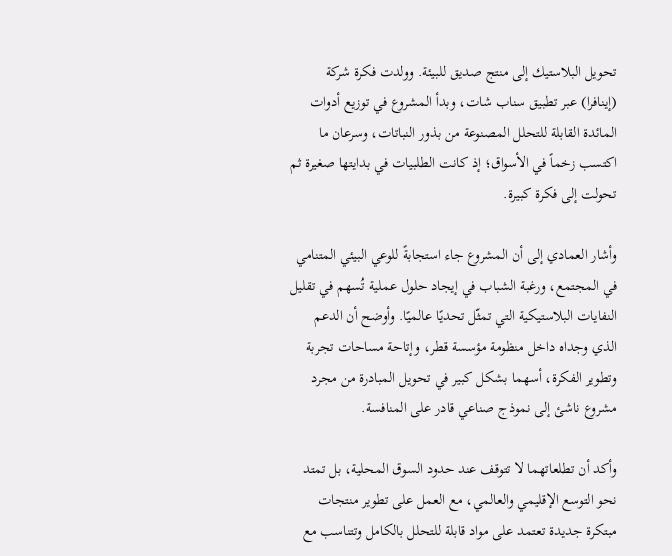تحويل البلاستيك إلى منتج صديق للبيئة. وولدت فكرة شركة (إينافرا) عبر تطبيق سناب شات، وبدأ المشروع في توزيع أدوات المائدة القابلة للتحلل المصنوعة من بذور النباتات، وسرعان ما اكتسب زخماً في الأسواق؛ إذ كانت الطلبيات في بدايتها صغيرة ثم تحولت إلى فكرة كبيرة.

وأشار العمادي إلى أن المشروع جاء استجابةً للوعي البيئي المتنامي في المجتمع، ورغبة الشباب في إيجاد حلول عملية تُسهم في تقليل النفايات البلاستيكية التي تمثّل تحديًا عالميًا. وأوضح أن الدعم الذي وجداه داخل منظومة مؤسسة قطر، وإتاحة مساحات تجربة وتطوير الفكرة، أسهما بشكل كبير في تحويل المبادرة من مجرد مشروع ناشئ إلى نموذج صناعي قادر على المنافسة.

وأكد أن تطلعاتهما لا تتوقف عند حدود السوق المحلية، بل تمتد نحو التوسع الإقليمي والعالمي، مع العمل على تطوير منتجات مبتكرة جديدة تعتمد على مواد قابلة للتحلل بالكامل وتتناسب مع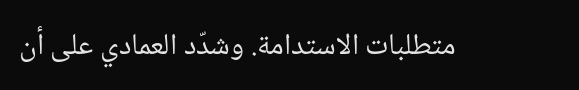متطلبات الاستدامة. وشدّد العمادي على أن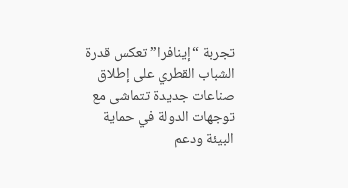تجربة “إينافرا” تعكس قدرة الشباب القطري على إطلاق صناعات جديدة تتماشى مع توجهات الدولة في حماية البيئة ودعم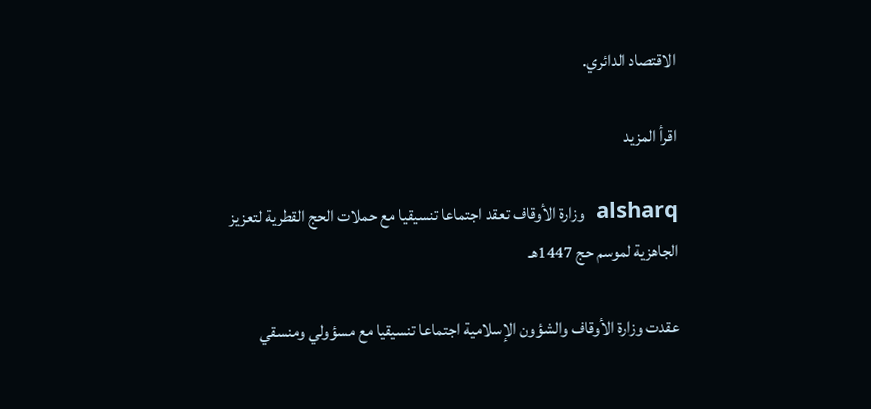الاقتصاد الدائري.

اقرأ المزيد

alsharq  وزارة الأوقاف تعقد اجتماعا تنسيقيا مع حملات الحج القطرية لتعزيز الجاهزية لموسم حج 1447هـ

عقدت وزارة الأوقاف والشؤون الإسلامية اجتماعا تنسيقيا مع مسؤولي ومنسقي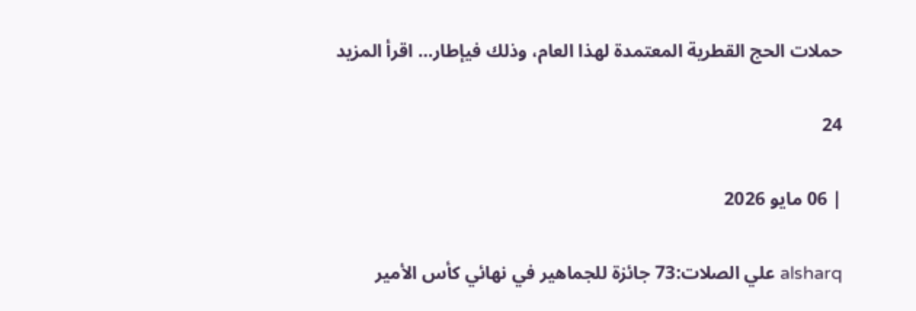حملات الحج القطرية المعتمدة لهذا العام، وذلك فيإطار... اقرأ المزيد

24

| 06 مايو 2026

alsharq علي الصلات:73 جائزة للجماهير في نهائي كأس الأمير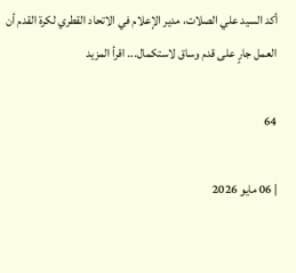أكد السيد علي الصلات، مدير الإعلام في الاتحاد القطري لكرة القدم أن العمل جارٍ على قدم وساق لاستكمال... اقرأ المزيد

64

| 06 مايو 2026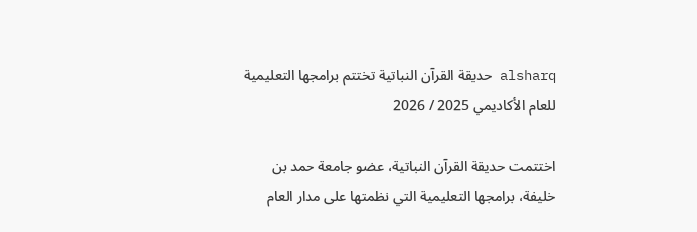alsharq حديقة القرآن النباتية تختتم برامجها التعليمية للعام الأكاديمي 2025 / 2026

اختتمت حديقة القرآن النباتية، عضو جامعة حمد بن خليفة، برامجها التعليمية التي نظمتها على مدار العام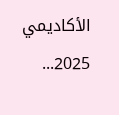الأكاديمي 2025...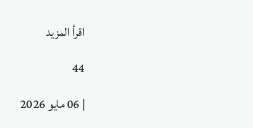اقرأ المزيد

44

| 06 مايو 2026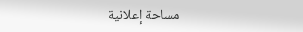مساحة إعلانية